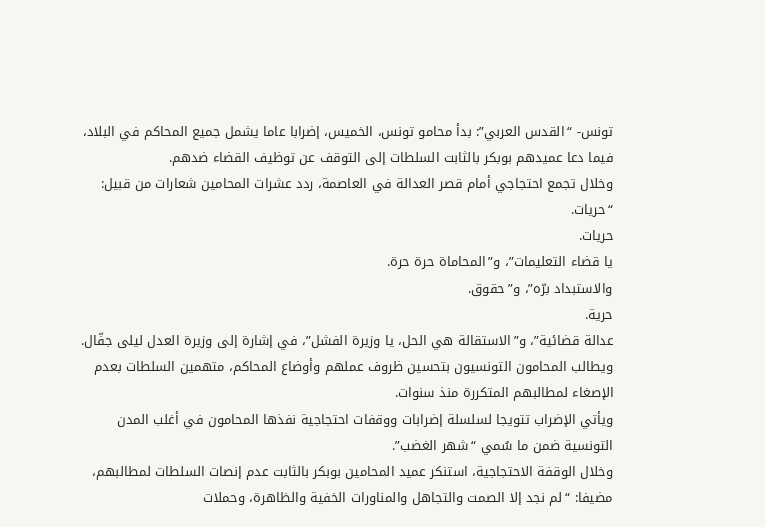تونس- “القدس العربي”: بدأ محامو تونس، الخميس، إضرابا عاما يشمل جميع المحاكم في البلاد، فيما دعا عميدهم بوبكر بالثابت السلطات إلى التوقف عن توظيف القضاء ضدهم.
وخلال تجمع احتجاجي أمام قصر العدالة في العاصمة، ردد عشرات المحامين شعارات من قبيل: “حريات.
حريات.
يا قضاء التعليمات”، و”المحاماة حرة حرة.
والاستبداد برّه”، و”حقوق.
حرية.
عدالة قضائية”، و”الاستقالة هي الحل، يا وزيرة الفشل”، في إشارة إلى وزيرة العدل ليلى جفّال.
ويطالب المحامون التونسيون بتحسين ظروف عملهم وأوضاع المحاكم، متهمين السلطات بعدم الإصغاء لمطالبهم المتكررة منذ سنوات.
ويأتي الإضراب تتويجا لسلسلة إضرابات ووقفات احتجاجية نفذها المحامون في أغلب المدن التونسية ضمن ما سُمي “شهر الغضب”.
وخلال الوقفة الاحتجاجية، استنكر عميد المحامين بوبكر بالثابت عدم إنصات السلطات لمطالبهم، مضيفا: “لم نجد إلا الصمت والتجاهل والمناورات الخفية والظاهرة، وحملات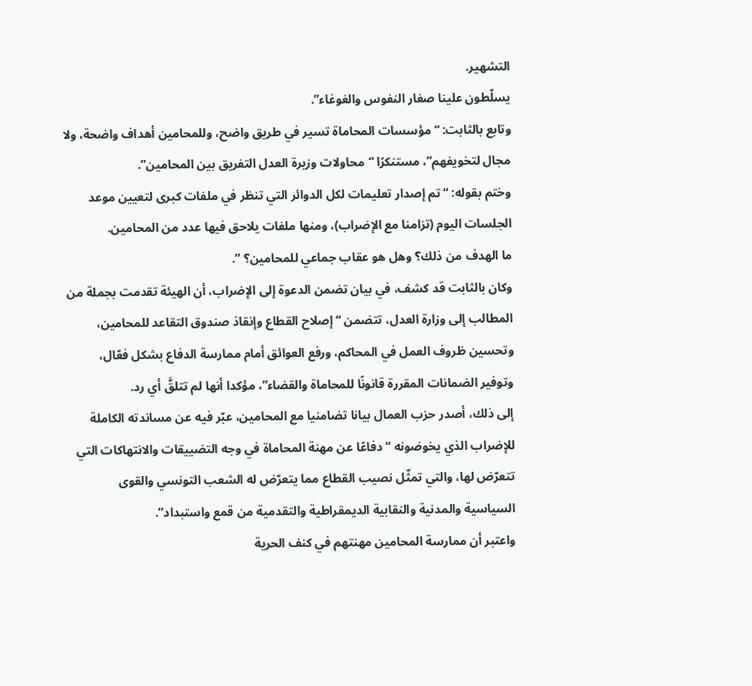التشهير.
يسلّطون علينا صغار النفوس والغوغاء”.
وتابع بالثابت: “مؤسسات المحاماة تسير في طريق واضح، وللمحامين أهداف واضحة، ولا مجال لتخويفهم”، مستنكرًا “محاولات وزيرة العدل التفريق بين المحامين”.
وختم بقوله: “تم إصدار تعليمات لكل الدوائر التي تنظر في ملفات كبرى لتعيين موعد الجلسات اليوم (تزامنا مع الإضراب)، ومنها ملفات يلاحق فيها عدد من المحامين.
ما الهدف من ذلك؟ وهل هو عقاب جماعي للمحامين؟ ”.
وكان بالثابت قد كشف، في بيان تضمن الدعوة إلى الإضراب، أن الهيئة تقدمت بجملة من المطالب إلى وزارة العدل، تتضمن “إصلاح القطاع وإنقاذ صندوق التقاعد للمحامين، وتحسين ظروف العمل في المحاكم، ورفع العوائق أمام ممارسة الدفاع بشكل فعّال، وتوفير الضمانات المقررة قانونًا للمحاماة والقضاء”، مؤكدا أنها لم تتلقَّ أي رد.
إلى ذلك، أصدر حزب العمال بيانا تضامنيا مع المحامين، عبّر فيه عن مساندته الكاملة للإضراب الذي يخوضونه “دفاعًا عن مهنة المحاماة في وجه التضييقات والانتهاكات التي تتعرّض لها، والتي تمثّل نصيب القطاع مما يتعرّض له الشعب التونسي والقوى السياسية والمدنية والنقابية الديمقراطية والتقدمية من قمع واستبداد”.
واعتبر أن ممارسة المحامين مهنتهم في كنف الحرية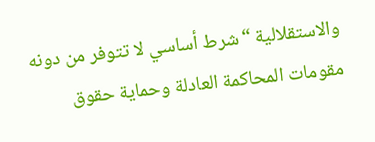والاستقلالية “شرط أساسي لا تتوفر من دونه مقومات المحاكمة العادلة وحماية حقوق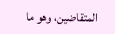المتقاضين، وهو ما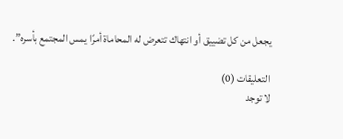يجعل من كل تضييق أو انتهاك تتعرض له المحاماة أمرًا يمس المجتمع بأسره”.

التعليقات (0)
لا توجد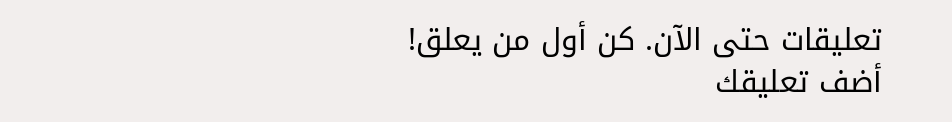تعليقات حتى الآن. كن أول من يعلق!
أضف تعليقك